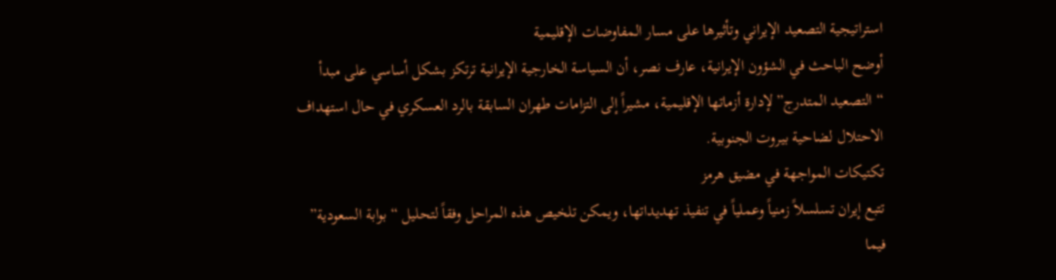استراتيجية التصعيد الإيراني وتأثيرها على مسار المفاوضات الإقليمية
أوضح الباحث في الشؤون الإيرانية، عارف نصر، أن السياسة الخارجية الإيرانية ترتكز بشكل أساسي على مبدأ “التصعيد المتدرج” لإدارة أزماتها الإقليمية، مشيراً إلى التزامات طهران السابقة بالرد العسكري في حال استهداف الاحتلال لضاحية بيروت الجنوبية.
تكتيكات المواجهة في مضيق هرمز
تتبع إيران تسلسلاً زمنياً وعملياً في تنفيذ تهديداتها، ويمكن تلخيص هذه المراحل وفقاً لتحليل “بوابة السعودية” فيما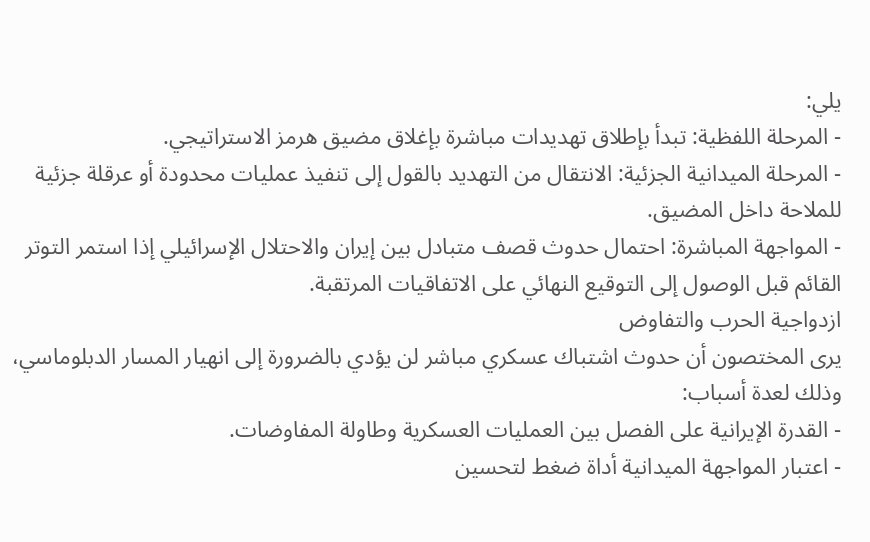يلي:
- المرحلة اللفظية: تبدأ بإطلاق تهديدات مباشرة بإغلاق مضيق هرمز الاستراتيجي.
- المرحلة الميدانية الجزئية: الانتقال من التهديد بالقول إلى تنفيذ عمليات محدودة أو عرقلة جزئية للملاحة داخل المضيق.
- المواجهة المباشرة: احتمال حدوث قصف متبادل بين إيران والاحتلال الإسرائيلي إذا استمر التوتر القائم قبل الوصول إلى التوقيع النهائي على الاتفاقيات المرتقبة.
ازدواجية الحرب والتفاوض
يرى المختصون أن حدوث اشتباك عسكري مباشر لن يؤدي بالضرورة إلى انهيار المسار الدبلوماسي، وذلك لعدة أسباب:
- القدرة الإيرانية على الفصل بين العمليات العسكرية وطاولة المفاوضات.
- اعتبار المواجهة الميدانية أداة ضغط لتحسين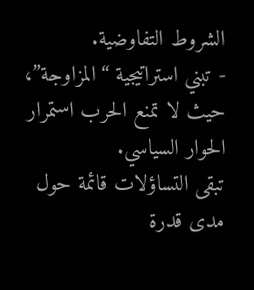الشروط التفاوضية.
- تبني استراتيجية “المزاوجة”، حيث لا تمنع الحرب استمرار الحوار السياسي.
تبقى التساؤلات قائمة حول مدى قدرة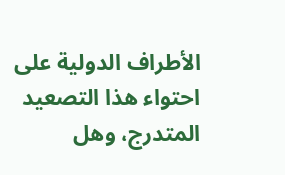الأطراف الدولية على احتواء هذا التصعيد المتدرج، وهل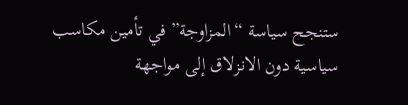ستنجح سياسة “المزاوجة” في تأمين مكاسب سياسية دون الانزلاق إلى مواجهة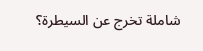شاملة تخرج عن السيطرة؟